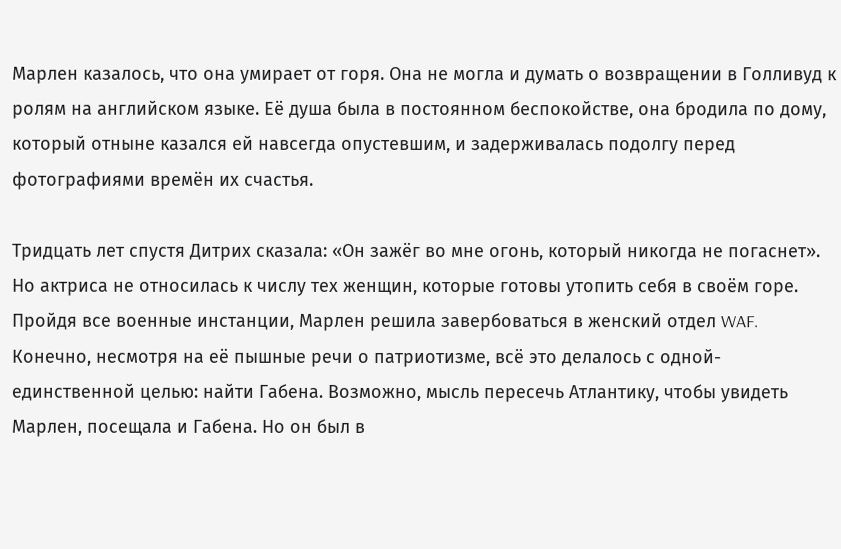Марлен казалось, что она умирает от горя. Она не могла и думать о возвращении в Голливуд к ролям на английском языке. Её душа была в постоянном беспокойстве, она бродила по дому, который отныне казался ей навсегда опустевшим, и задерживалась подолгу перед фотографиями времён их счастья.

Тридцать лет спустя Дитрих сказала: «Он зажёг во мне огонь, который никогда не погаснет». Но актриса не относилась к числу тех женщин, которые готовы утопить себя в своём горе. Пройдя все военные инстанции, Марлен решила завербоваться в женский отдел WAF. Конечно, несмотря на её пышные речи о патриотизме, всё это делалось с одной-единственной целью: найти Габена. Возможно, мысль пересечь Атлантику, чтобы увидеть Марлен, посещала и Габена. Но он был в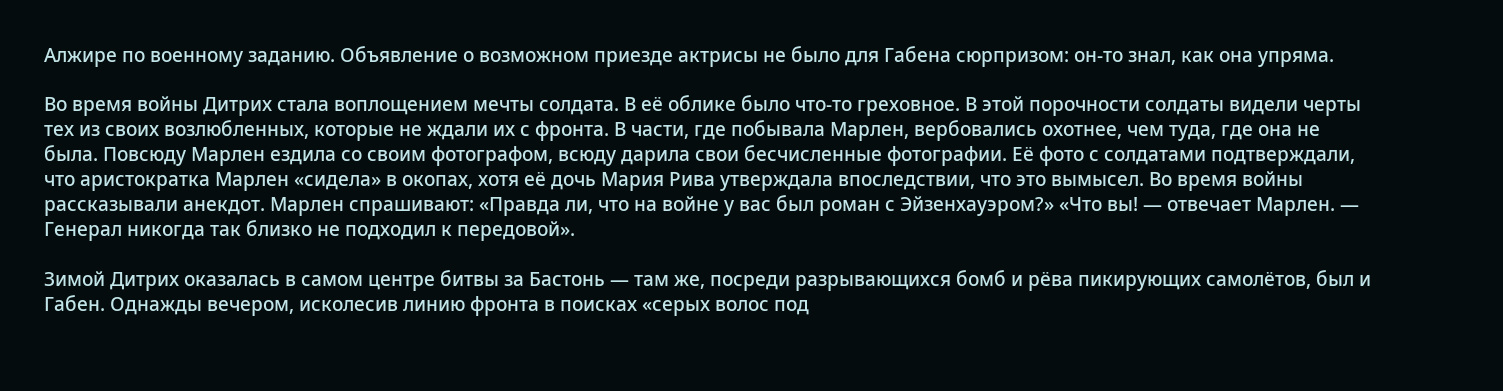Алжире по военному заданию. Объявление о возможном приезде актрисы не было для Габена сюрпризом: он-то знал, как она упряма.

Во время войны Дитрих стала воплощением мечты солдата. В её облике было что-то греховное. В этой порочности солдаты видели черты тех из своих возлюбленных, которые не ждали их с фронта. В части, где побывала Марлен, вербовались охотнее, чем туда, где она не была. Повсюду Марлен ездила со своим фотографом, всюду дарила свои бесчисленные фотографии. Её фото с солдатами подтверждали, что аристократка Марлен «сидела» в окопах, хотя её дочь Мария Рива утверждала впоследствии, что это вымысел. Во время войны рассказывали анекдот. Марлен спрашивают: «Правда ли, что на войне у вас был роман с Эйзенхауэром?» «Что вы! — отвечает Марлен. — Генерал никогда так близко не подходил к передовой».

Зимой Дитрих оказалась в самом центре битвы за Бастонь — там же, посреди разрывающихся бомб и рёва пикирующих самолётов, был и Габен. Однажды вечером, исколесив линию фронта в поисках «серых волос под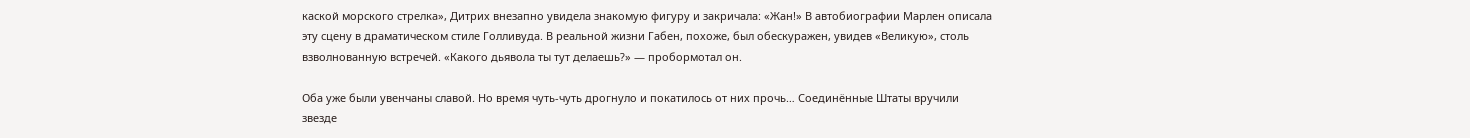каской морского стрелка», Дитрих внезапно увидела знакомую фигуру и закричала: «Жан!» В автобиографии Марлен описала эту сцену в драматическом стиле Голливуда. В реальной жизни Габен, похоже, был обескуражен, увидев «Великую», столь взволнованную встречей. «Какого дьявола ты тут делаешь?» — пробормотал он.

Оба уже были увенчаны славой. Но время чуть-чуть дрогнуло и покатилось от них прочь… Соединённые Штаты вручили звезде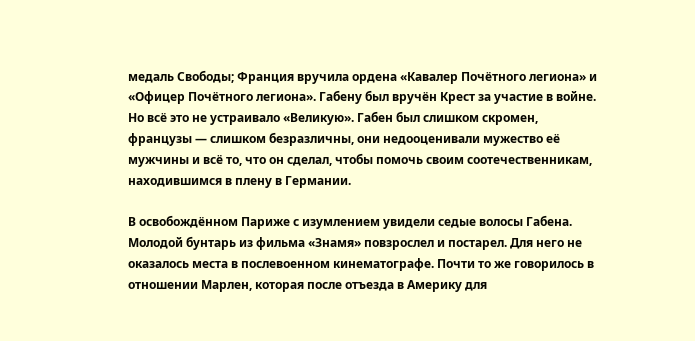медаль Свободы; Франция вручила ордена «Кавалер Почётного легиона» и «Офицер Почётного легиона». Габену был вручён Крест за участие в войне. Но всё это не устраивало «Великую». Габен был слишком скромен, французы — слишком безразличны, они недооценивали мужество её мужчины и всё то, что он сделал, чтобы помочь своим соотечественникам, находившимся в плену в Германии.

В освобождённом Париже с изумлением увидели седые волосы Габена. Молодой бунтарь из фильма «Знамя» повзрослел и постарел. Для него не оказалось места в послевоенном кинематографе. Почти то же говорилось в отношении Марлен, которая после отъезда в Америку для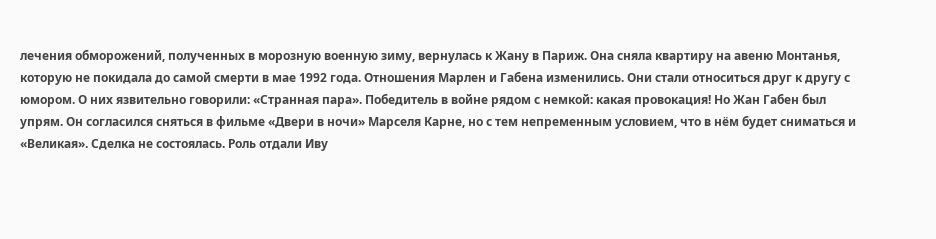лечения обморожений, полученных в морозную военную зиму, вернулась к Жану в Париж. Она сняла квартиру на авеню Монтанья, которую не покидала до самой смерти в мае 1992 года. Отношения Марлен и Габена изменились. Они стали относиться друг к другу с юмором. О них язвительно говорили: «Странная пара». Победитель в войне рядом с немкой: какая провокация! Но Жан Габен был упрям. Он согласился сняться в фильме «Двери в ночи» Марселя Карне, но с тем непременным условием, что в нём будет сниматься и «Великая». Сделка не состоялась. Роль отдали Иву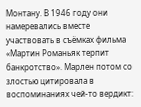Монтану. В 1946 году они намеревались вместе участвовать в съёмках фильма «Мартин Романьяк терпит банкротство». Марлен потом со злостью цитировала в воспоминаниях чей-то вердикт: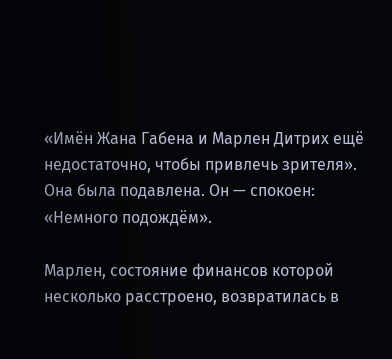«Имён Жана Габена и Марлен Дитрих ещё недостаточно, чтобы привлечь зрителя». Она была подавлена. Он — спокоен: «Немного подождём».

Марлен, состояние финансов которой несколько расстроено, возвратилась в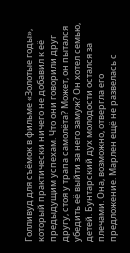Голливуд для съёмок в фильме «Золотые годы», который практически ничего не добавил к её предыдущим успехам. Что они говорили друг другу, стоя у трапа самолёта? Может, он пытался убедить её выйти за него замуж? Он хотел семью, детей. Бунтарский дух молодости остался за плечами. Она, возможно, отвергла его предложение. Марлен ещё не развелась с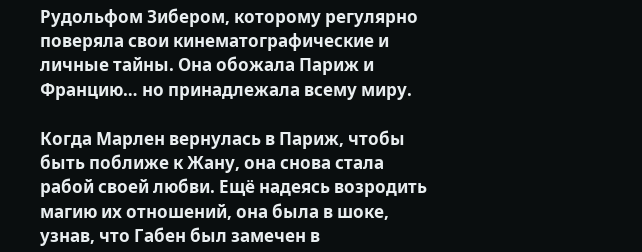Рудольфом Зибером, которому регулярно поверяла свои кинематографические и личные тайны. Она обожала Париж и Францию… но принадлежала всему миру.

Когда Марлен вернулась в Париж, чтобы быть поближе к Жану, она снова стала рабой своей любви. Ещё надеясь возродить магию их отношений, она была в шоке, узнав, что Габен был замечен в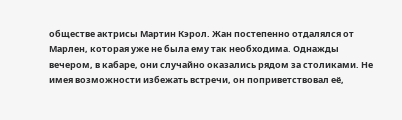обществе актрисы Мартин Кэрол. Жан постепенно отдалялся от Марлен, которая уже не была ему так необходима. Однажды вечером, в кабаре, они случайно оказались рядом за столиками. Не имея возможности избежать встречи, он поприветствовал её,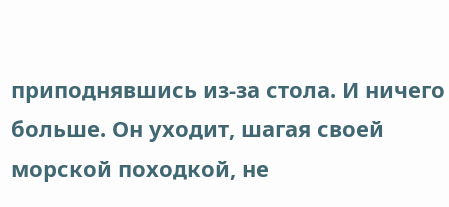приподнявшись из-за стола. И ничего больше. Он уходит, шагая своей морской походкой, не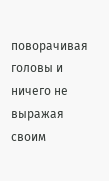поворачивая головы и ничего не выражая своим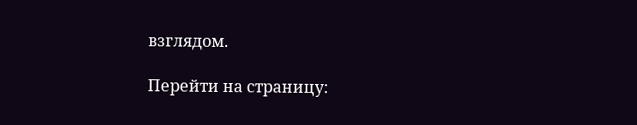взглядом.

Перейти на страницу: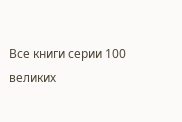Все книги серии 100 великих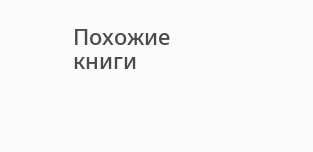Похожие книги